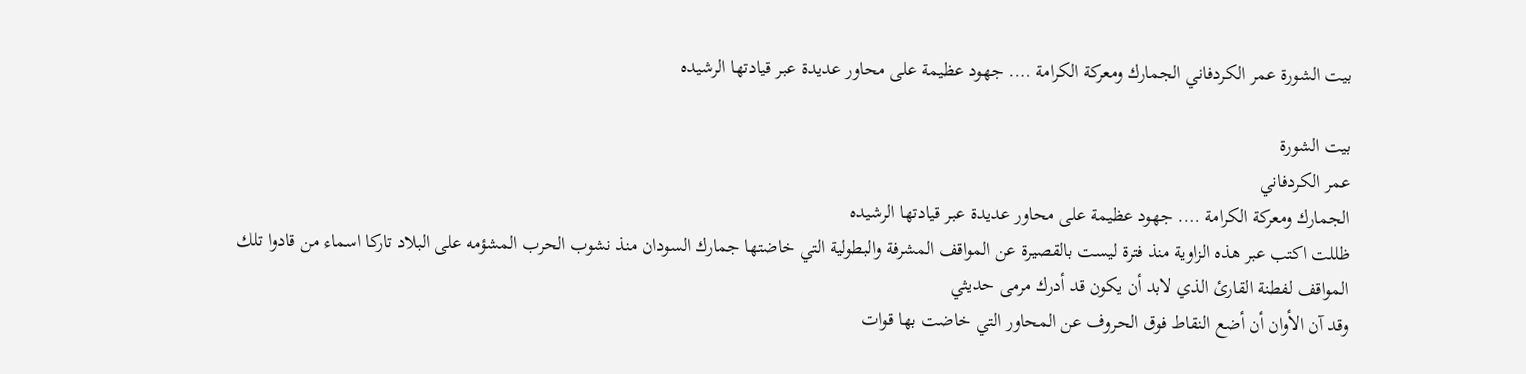بيت الشورة عمر الكردفاني الجمارك ومعركة الكرامة …. جهود عظيمة على محاور عديدة عبر قيادتها الرشيده

بيت الشورة
عمر الكردفاني
الجمارك ومعركة الكرامة …. جهود عظيمة على محاور عديدة عبر قيادتها الرشيده
ظللت اكتب عبر هذه الزاوية منذ فترة ليست بالقصيرة عن المواقف المشرفة والبطولية التي خاضتها جمارك السودان منذ نشوب الحرب المشؤمه على البلاد تاركا اسماء من قادوا تلك المواقف لفطنة القارئ الذي لابد أن يكون قد أدرك مرمى حديثي
وقد آن الأوان أن أضع النقاط فوق الحروف عن المحاور التي خاضت بها قوات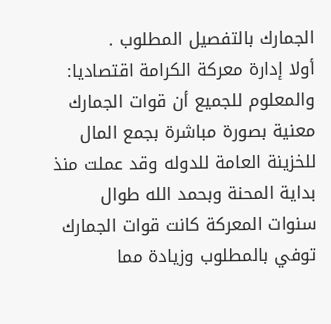الجمارك بالتفصيل المطلوب .
أولا إدارة معركة الكرامة اقتصاديا: والمعلوم للجميع أن قوات الجمارك معنية بصورة مباشرة بجمع المال للخزينة العامة للدوله وقد عملت منذ بداية المحنة وبحمد الله طوال سنوات المعركة كانت قوات الجمارك توفي بالمطلوب وزيادة مما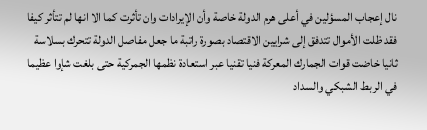نال إعجاب المسؤلين في أعلى هرم الدولة خاصة وأن الإيرادات وان تأثرت كما الا انها لم تتأثر كيفا فقد ظلت الأموال تتدفق إلى شرايين الاقتصاد بصورة راتبة ما جعل مفاصل الدولة تتحرك بسلاسة
ثانيا خاضت قوات الجمارك المعركة فنيا تقنيا عبر استعادة نظمها الجمركية حتى بلغت شإوا عظيما في الربط الشبكي والسداد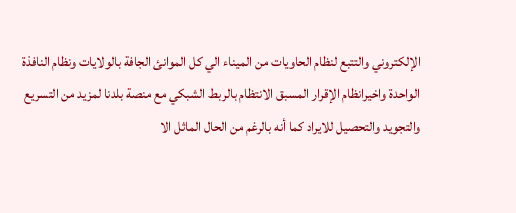الإلكتروني والتتبع لنظام الحاويات من الميناء الي كل الموانئ الجافة بالولايات ونظام النافذة الواحدة واخيرانظام الإقرار المسبق الانتظام بالربط الشبكي مع منصة بلدنا لمزيد من التسريع والتجويد والتحصيل للايراد كما أنه بالرغم من الحال الماثل الا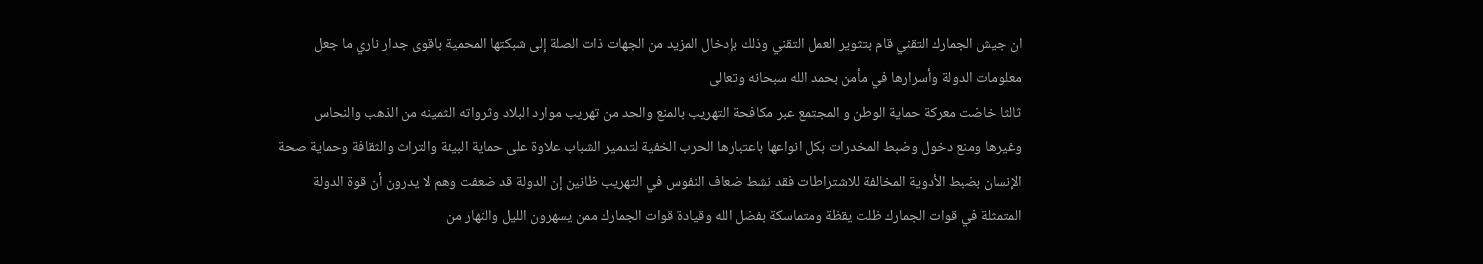ان جيش الجمارك التقني قام بتثوير العمل التقني وذلك بإدخال المزيد من الجهات ذات الصلة إلى شبكتها المحمية باقوى جدار ناري ما جعل معلومات الدولة وأسرارها في مأمن بحمد الله سبحانه وتعالى
ثالثا خاضت معركة حماية الوطن و المجتمع عبر مكافحة التهريب بالمنع والحد من تهريب موارد البلاد وثرواته الثمينه من الذهب والنحاس وغيرها ومنع دخول وضبط المخدرات بكل انواعها باعتبارها الحرب الخفية لتدمير الشباب علاوة على حماية البيئة والتراث والثقافة وحماية صحة الإنسان بضبط الأدوية المخالفة للاشتراطات فقد نشط ضعاف النفوس في التهريب ظانين إن الدولة قد ضعفت وهم لا يدرون أن قوة الدولة المتمثلة في قوات الجمارك ظلت يقظة ومتماسكة بفضل الله وقيادة قوات الجمارك ممن يسهرون الليل والنهار من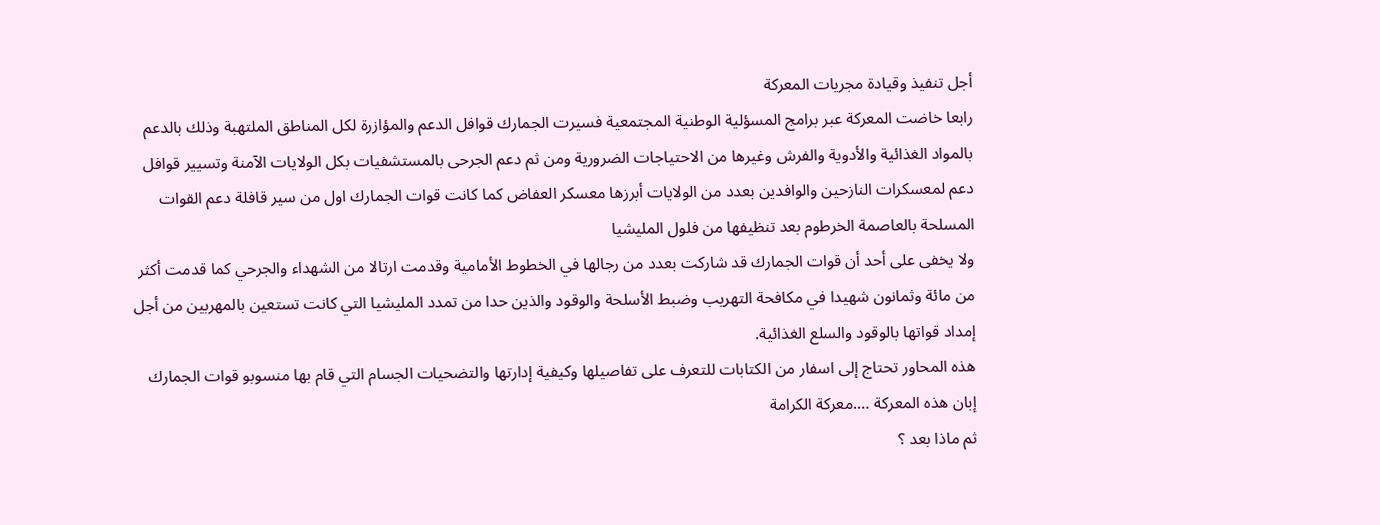أجل تنفيذ وقيادة مجريات المعركة
رابعا خاضت المعركة عبر برامج المسؤلية الوطنية المجتمعية فسيرت الجمارك قوافل الدعم والمؤازرة لكل المناطق الملتهبة وذلك بالدعم بالمواد الغذائية والأدوية والفرش وغيرها من الاحتياجات الضرورية ومن ثم دعم الجرحى بالمستشفيات بكل الولايات الآمنة وتسيير قوافل دعم لمعسكرات النازحين والوافدين بعدد من الولايات أبرزها معسكر العفاض كما كانت قوات الجمارك اول من سير قافلة دعم القوات المسلحة بالعاصمة الخرطوم بعد تنظيفها من فلول المليشيا
ولا يخفى على أحد أن قوات الجمارك قد شاركت بعدد من رجالها في الخطوط الأمامية وقدمت ارتالا من الشهداء والجرحي كما قدمت أكثر من مائة وثمانون شهيدا في مكافحة التهريب وضبط الأسلحة والوقود والذين حدا من تمدد المليشيا التي كانت تستعين بالمهربين من أجل إمداد قواتها بالوقود والسلع الغذائية.
هذه المحاور تحتاج إلى اسفار من الكتابات للتعرف على تفاصيلها وكيفية إدارتها والتضحيات الجسام التي قام بها منسوبو قوات الجمارك إبان هذه المعركة ….معركة الكرامة
ثم ماذا بعد ؟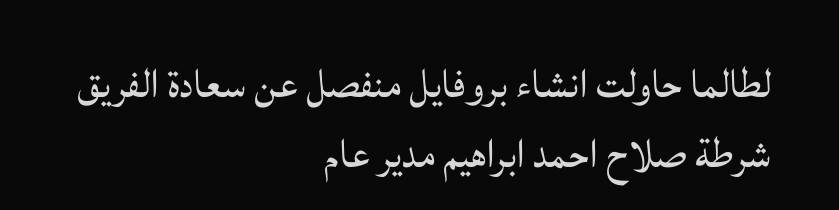لطالما حاولت انشاء بروفايل منفصل عن سعادة الفريق شرطة صلاح احمد ابراهيم مدير عام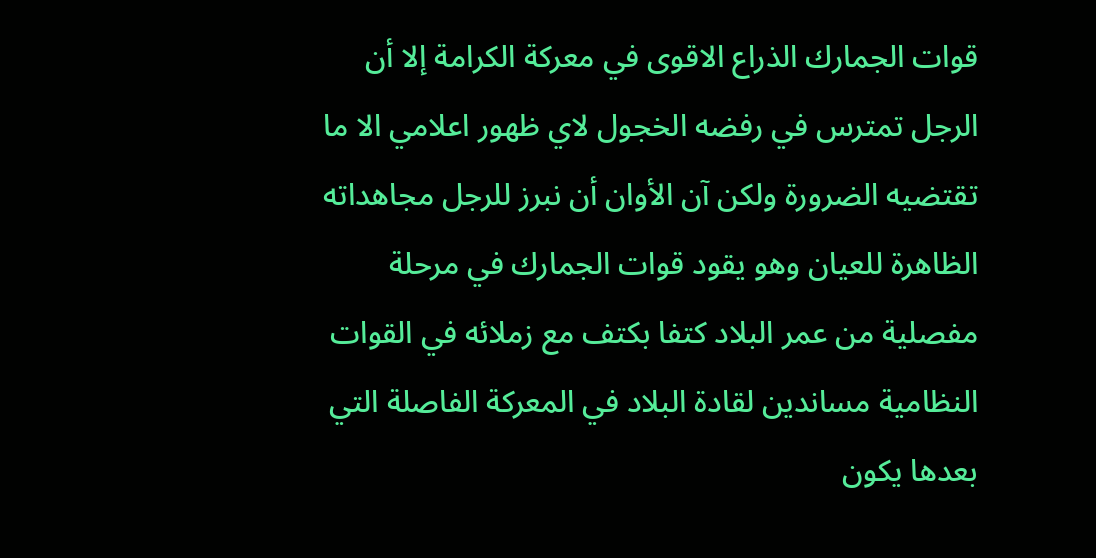قوات الجمارك الذراع الاقوى في معركة الكرامة إلا أن الرجل تمترس في رفضه الخجول لاي ظهور اعلامي الا ما تقتضيه الضرورة ولكن آن الأوان أن نبرز للرجل مجاهداته الظاهرة للعيان وهو يقود قوات الجمارك في مرحلة مفصلية من عمر البلاد كتفا بكتف مع زملائه في القوات النظامية مساندين لقادة البلاد في المعركة الفاصلة التي بعدها يكون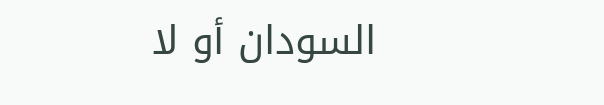السودان أو لا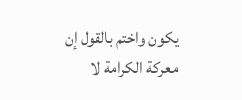يكون واختم بالقول إن معركة الكرامة لا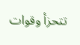تتحزأ وقوات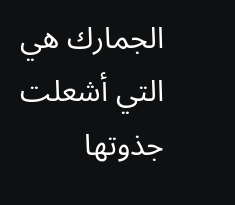الجمارك هي التي أشعلت جذوتها